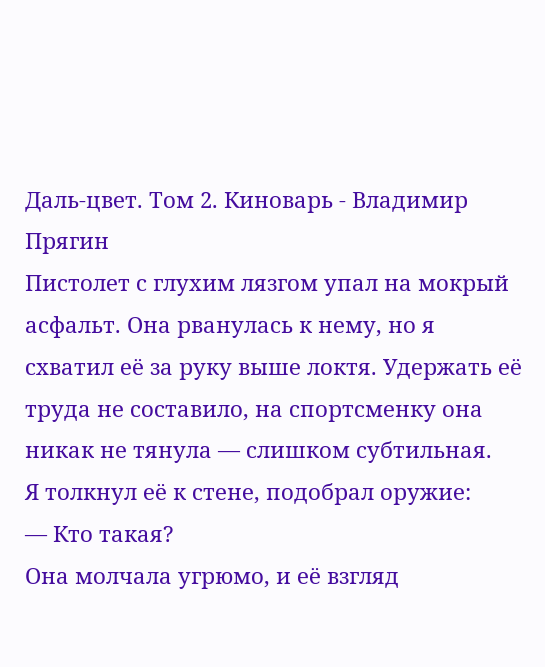Даль-цвет. Том 2. Киноварь - Владимир Прягин
Пистолет с глухим лязгом упал на мокрый асфальт. Она рванулась к нему, но я схватил её за руку выше локтя. Удержать её труда не составило, на спортсменку она никак не тянула — слишком субтильная.
Я толкнул её к стене, подобрал оружие:
— Кто такая?
Она молчала угрюмо, и её взгляд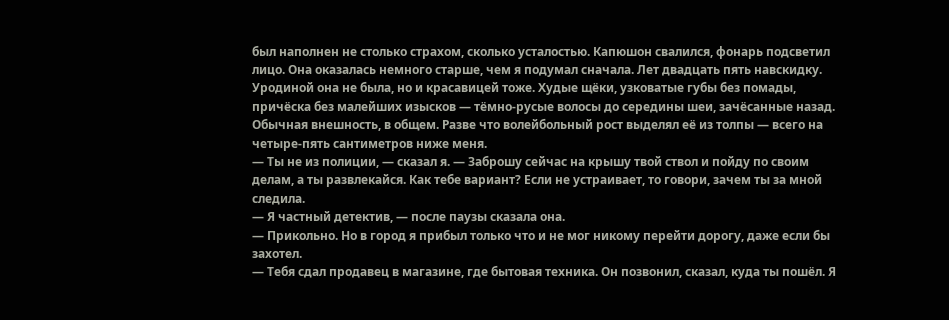был наполнен не столько страхом, сколько усталостью. Капюшон свалился, фонарь подсветил лицо. Она оказалась немного старше, чем я подумал сначала. Лет двадцать пять навскидку.
Уродиной она не была, но и красавицей тоже. Худые щёки, узковатые губы без помады, причёска без малейших изысков — тёмно-русые волосы до середины шеи, зачёсанные назад. Обычная внешность, в общем. Разве что волейбольный рост выделял её из толпы — всего на четыре-пять сантиметров ниже меня.
— Ты не из полиции, — сказал я. — Заброшу сейчас на крышу твой ствол и пойду по своим делам, а ты развлекайся. Как тебе вариант? Если не устраивает, то говори, зачем ты за мной следила.
— Я частный детектив, — после паузы сказала она.
— Прикольно. Но в город я прибыл только что и не мог никому перейти дорогу, даже если бы захотел.
— Тебя сдал продавец в магазине, где бытовая техника. Он позвонил, сказал, куда ты пошёл. Я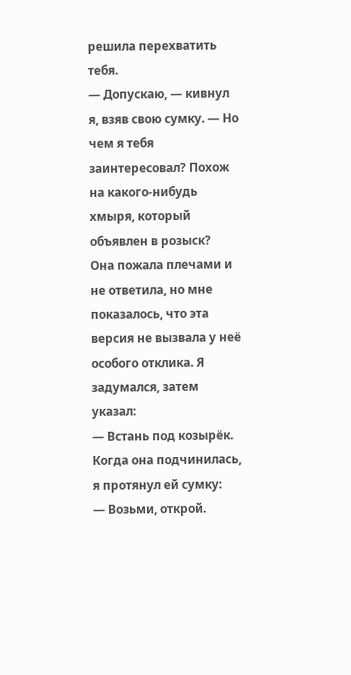решила перехватить тебя.
— Допускаю, — кивнул я, взяв свою сумку. — Но чем я тебя заинтересовал? Похож на какого-нибудь хмыря, который объявлен в розыск?
Она пожала плечами и не ответила, но мне показалось, что эта версия не вызвала у неё особого отклика. Я задумался, затем указал:
— Встань под козырёк.
Когда она подчинилась, я протянул ей сумку:
— Возьми, открой.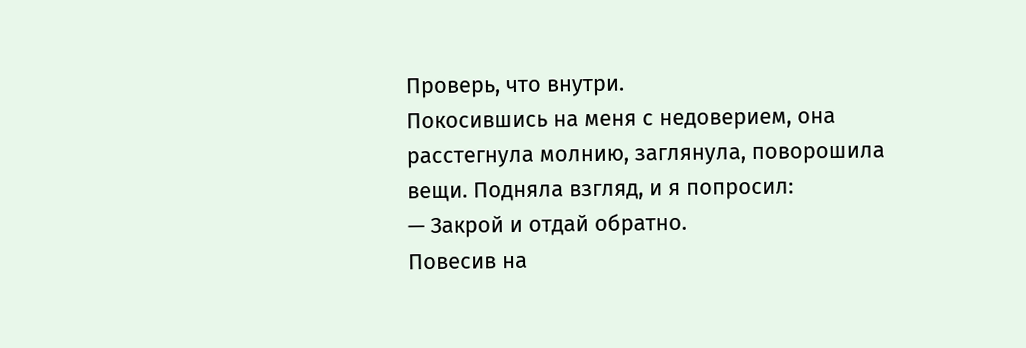Проверь, что внутри.
Покосившись на меня с недоверием, она расстегнула молнию, заглянула, поворошила вещи. Подняла взгляд, и я попросил:
— Закрой и отдай обратно.
Повесив на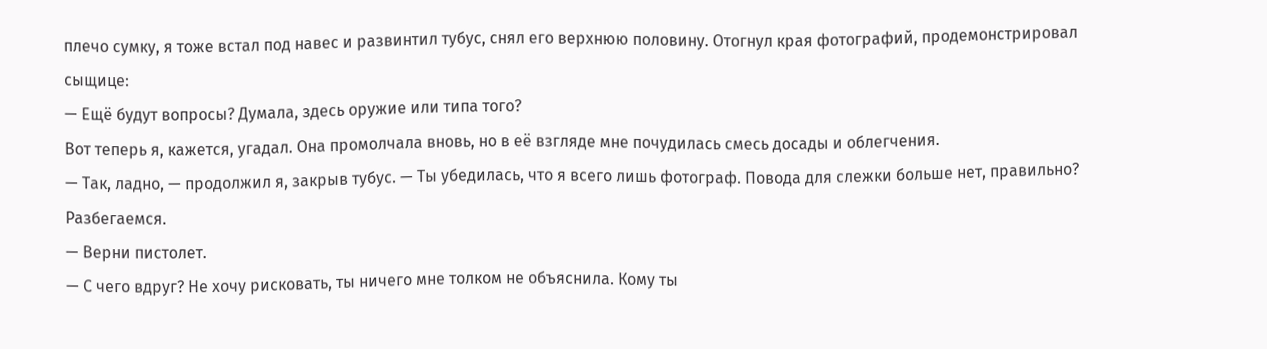плечо сумку, я тоже встал под навес и развинтил тубус, снял его верхнюю половину. Отогнул края фотографий, продемонстрировал сыщице:
— Ещё будут вопросы? Думала, здесь оружие или типа того?
Вот теперь я, кажется, угадал. Она промолчала вновь, но в её взгляде мне почудилась смесь досады и облегчения.
— Так, ладно, — продолжил я, закрыв тубус. — Ты убедилась, что я всего лишь фотограф. Повода для слежки больше нет, правильно? Разбегаемся.
— Верни пистолет.
— С чего вдруг? Не хочу рисковать, ты ничего мне толком не объяснила. Кому ты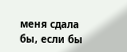меня сдала бы, если бы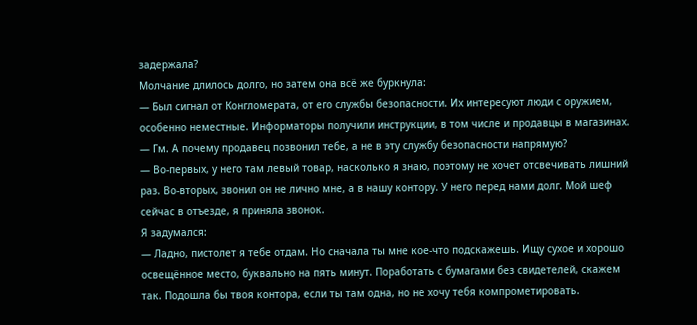задержала?
Молчание длилось долго, но затем она всё же буркнула:
— Был сигнал от Конгломерата, от его службы безопасности. Их интересуют люди с оружием, особенно неместные. Информаторы получили инструкции, в том числе и продавцы в магазинах.
— Гм. А почему продавец позвонил тебе, а не в эту службу безопасности напрямую?
— Во-первых, у него там левый товар, насколько я знаю, поэтому не хочет отсвечивать лишний раз. Во-вторых, звонил он не лично мне, а в нашу контору. У него перед нами долг. Мой шеф сейчас в отъезде, я приняла звонок.
Я задумался:
— Ладно, пистолет я тебе отдам. Но сначала ты мне кое-что подскажешь. Ищу сухое и хорошо освещённое место, буквально на пять минут. Поработать с бумагами без свидетелей, скажем так. Подошла бы твоя контора, если ты там одна, но не хочу тебя компрометировать.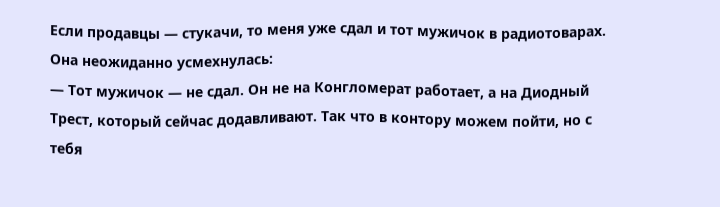Если продавцы — стукачи, то меня уже сдал и тот мужичок в радиотоварах.
Она неожиданно усмехнулась:
— Тот мужичок — не сдал. Он не на Конгломерат работает, а на Диодный Трест, который сейчас додавливают. Так что в контору можем пойти, но с тебя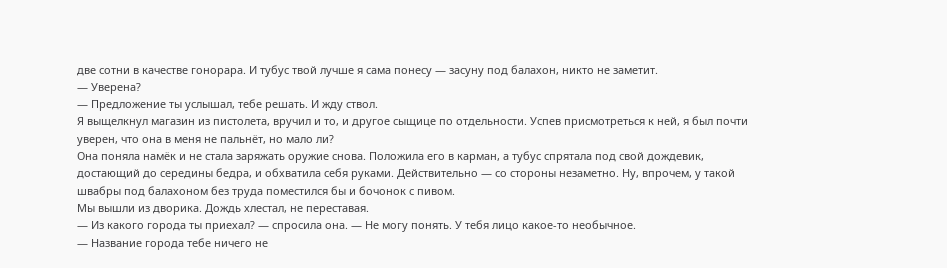две сотни в качестве гонорара. И тубус твой лучше я сама понесу — засуну под балахон, никто не заметит.
— Уверена?
— Предложение ты услышал, тебе решать. И жду ствол.
Я выщелкнул магазин из пистолета, вручил и то, и другое сыщице по отдельности. Успев присмотреться к ней, я был почти уверен, что она в меня не пальнёт, но мало ли?
Она поняла намёк и не стала заряжать оружие снова. Положила его в карман, а тубус спрятала под свой дождевик, достающий до середины бедра, и обхватила себя руками. Действительно — со стороны незаметно. Ну, впрочем, у такой швабры под балахоном без труда поместился бы и бочонок с пивом.
Мы вышли из дворика. Дождь хлестал, не переставая.
— Из какого города ты приехал? — спросила она. — Не могу понять. У тебя лицо какое-то необычное.
— Название города тебе ничего не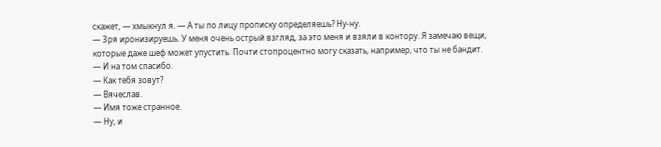скажет, — хмыкнул я. — А ты по лицу прописку определяешь? Ну-ну.
— Зря иронизируешь. У меня очень острый взгляд, за это меня и взяли в контору. Я замечаю вещи, которые даже шеф может упустить. Почти стопроцентно могу сказать, например, что ты не бандит.
— И на том спасибо.
— Как тебя зовут?
— Вячеслав.
— Имя тоже странное.
— Ну, и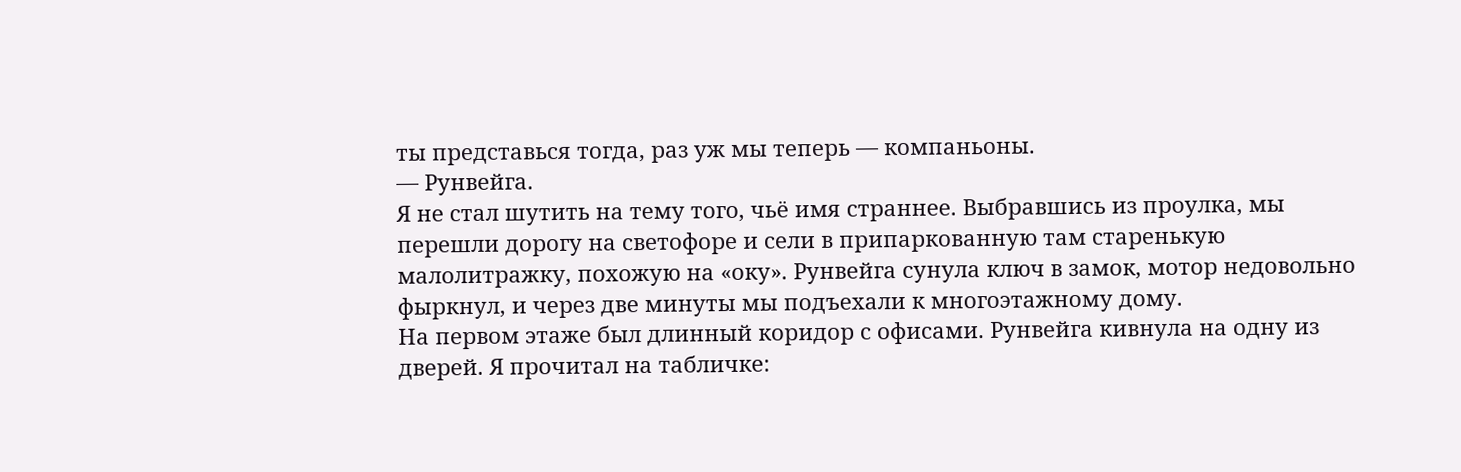ты представься тогда, раз уж мы теперь — компаньоны.
— Рунвейга.
Я не стал шутить на тему того, чьё имя страннее. Выбравшись из проулка, мы перешли дорогу на светофоре и сели в припаркованную там старенькую малолитражку, похожую на «оку». Рунвейга сунула ключ в замок, мотор недовольно фыркнул, и через две минуты мы подъехали к многоэтажному дому.
На первом этаже был длинный коридор с офисами. Рунвейга кивнула на одну из дверей. Я прочитал на табличке: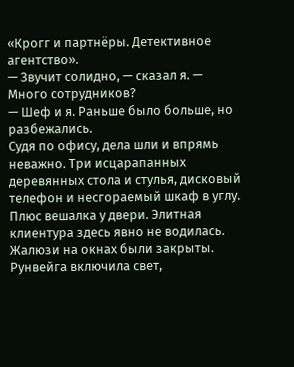«Крогг и партнёры. Детективное агентство».
— Звучит солидно, — сказал я. — Много сотрудников?
— Шеф и я. Раньше было больше, но разбежались.
Судя по офису, дела шли и впрямь неважно. Три исцарапанных деревянных стола и стулья, дисковый телефон и несгораемый шкаф в углу. Плюс вешалка у двери. Элитная клиентура здесь явно не водилась.
Жалюзи на окнах были закрыты. Рунвейга включила свет,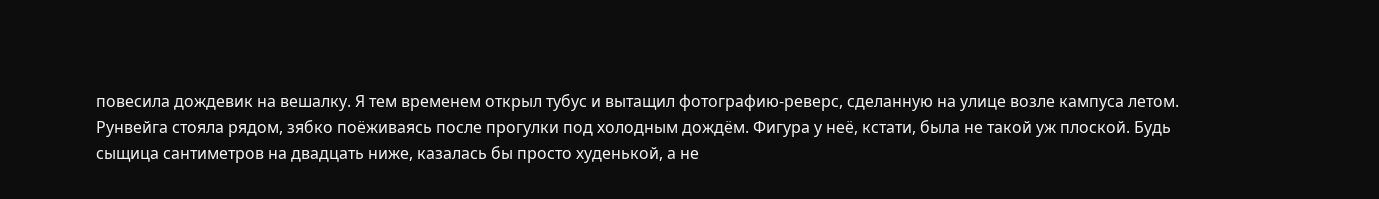повесила дождевик на вешалку. Я тем временем открыл тубус и вытащил фотографию-реверс, сделанную на улице возле кампуса летом.
Рунвейга стояла рядом, зябко поёживаясь после прогулки под холодным дождём. Фигура у неё, кстати, была не такой уж плоской. Будь сыщица сантиметров на двадцать ниже, казалась бы просто худенькой, а не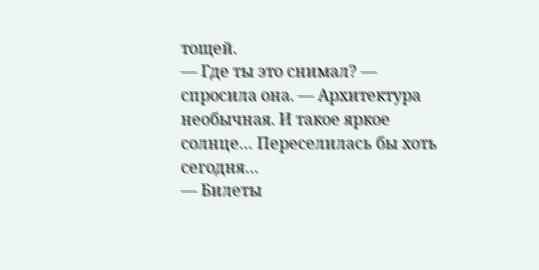тощей.
— Где ты это снимал? — спросила она. — Архитектура необычная. И такое яркое солнце… Переселилась бы хоть сегодня…
— Билеты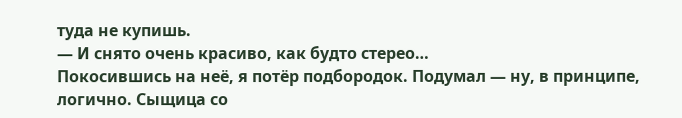туда не купишь.
— И снято очень красиво, как будто стерео…
Покосившись на неё, я потёр подбородок. Подумал — ну, в принципе, логично. Сыщица со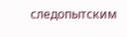следопытским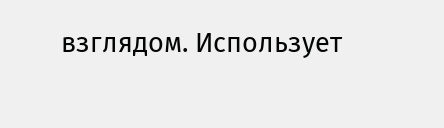взглядом. Использует